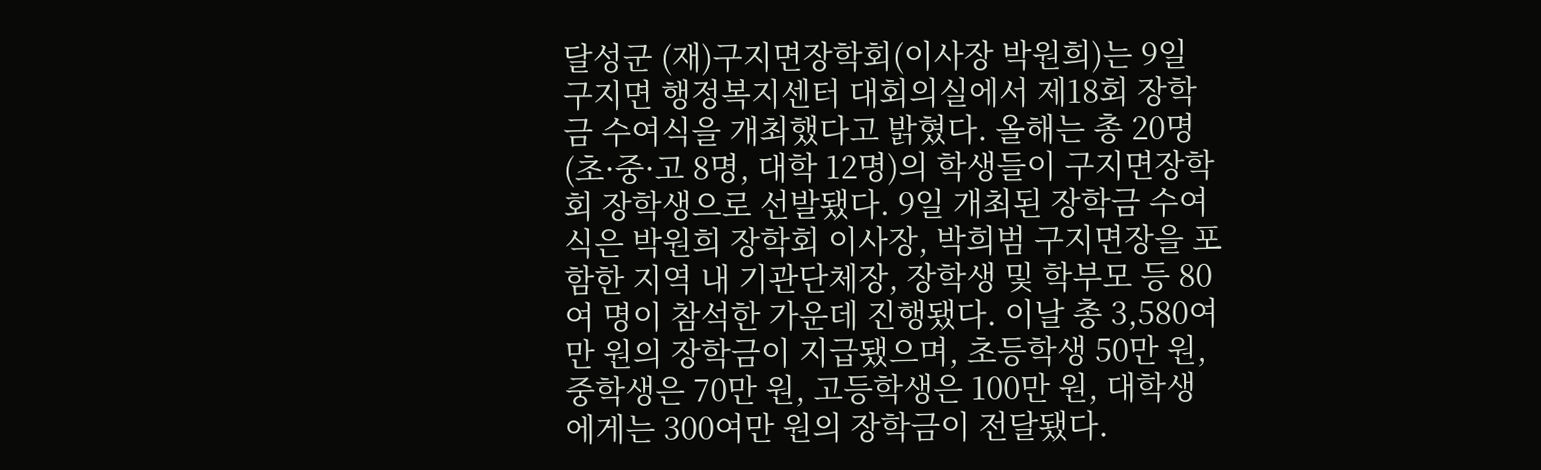달성군 (재)구지면장학회(이사장 박원희)는 9일 구지면 행정복지센터 대회의실에서 제18회 장학금 수여식을 개최했다고 밝혔다. 올해는 총 20명(초·중·고 8명, 대학 12명)의 학생들이 구지면장학회 장학생으로 선발됐다. 9일 개최된 장학금 수여식은 박원희 장학회 이사장, 박희범 구지면장을 포함한 지역 내 기관단체장, 장학생 및 학부모 등 80여 명이 참석한 가운데 진행됐다. 이날 총 3,580여만 원의 장학금이 지급됐으며, 초등학생 50만 원, 중학생은 70만 원, 고등학생은 100만 원, 대학생에게는 300여만 원의 장학금이 전달됐다.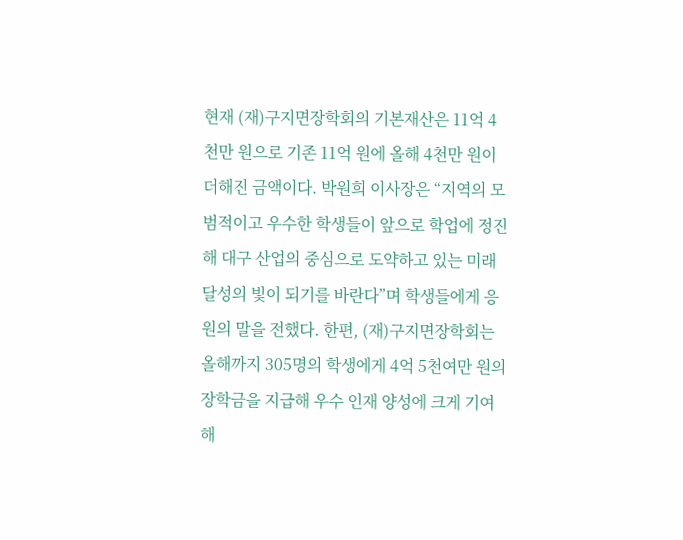현재 (재)구지면장학회의 기본재산은 11억 4천만 원으로 기존 11억 원에 올해 4천만 원이 더해진 금액이다. 박원희 이사장은 “지역의 모범적이고 우수한 학생들이 앞으로 학업에 정진해 대구 산업의 중심으로 도약하고 있는 미래 달성의 빛이 되기를 바란다”며 학생들에게 응원의 말을 전했다. 한편, (재)구지면장학회는 올해까지 305명의 학생에게 4억 5천여만 원의 장학금을 지급해 우수 인재 양성에 크게 기여해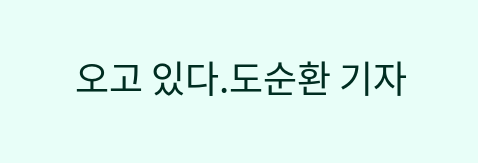오고 있다.도순환 기자